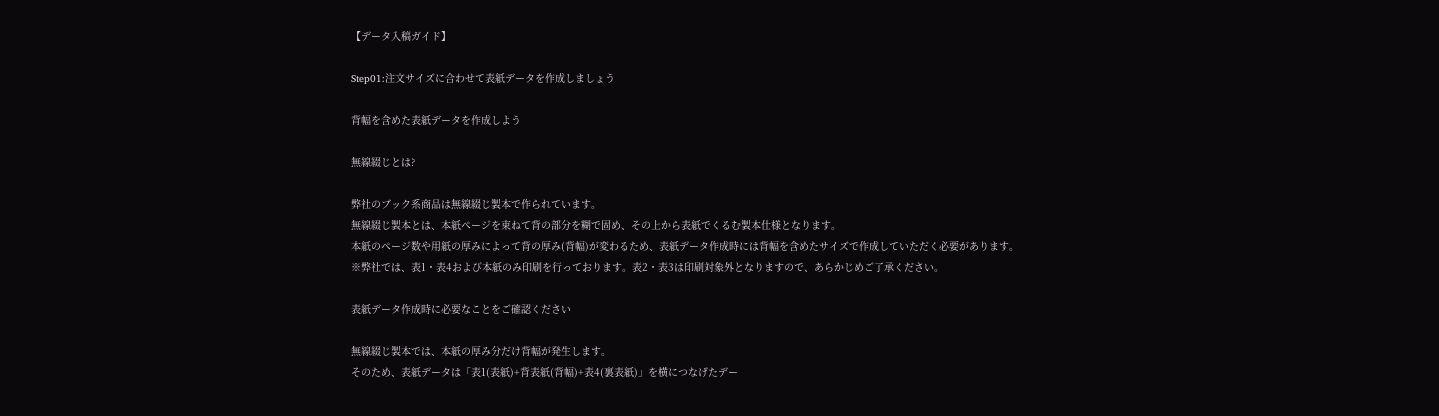【データ入稿ガイド】

Step01:注文サイズに合わせて表紙データを作成しましょう

背幅を含めた表紙データを作成しよう

無線綴じとは?

弊社のブック系商品は無線綴じ製本で作られています。
無線綴じ製本とは、本紙ページを束ねて背の部分を糊で固め、その上から表紙でくるむ製本仕様となります。
本紙のページ数や用紙の厚みによって背の厚み(背幅)が変わるため、表紙データ作成時には背幅を含めたサイズで作成していただく必要があります。
※弊社では、表1・表4および本紙のみ印刷を行っております。表2・表3は印刷対象外となりますので、あらかじめご了承ください。

表紙データ作成時に必要なことをご確認ください

無線綴じ製本では、本紙の厚み分だけ背幅が発生します。
そのため、表紙データは「表1(表紙)+背表紙(背幅)+表4(裏表紙)」を横につなげたデー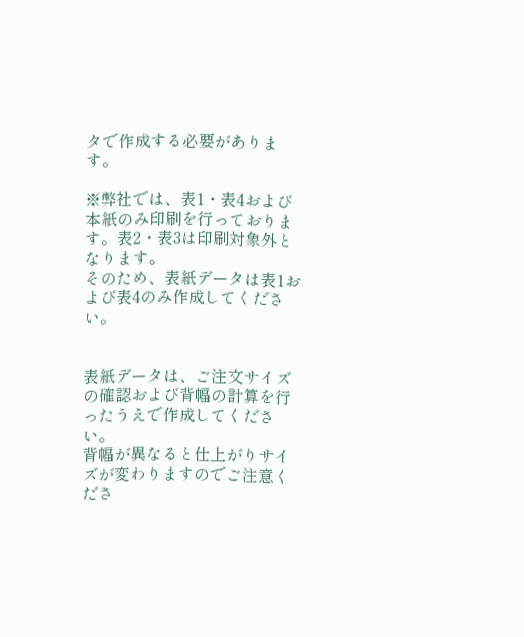タで作成する必要があります。

※弊社では、表1・表4および本紙のみ印刷を行っております。表2・表3は印刷対象外となります。
そのため、表紙データは表1および表4のみ作成してください。


表紙データは、ご注文サイズの確認および背幅の計算を行ったうえで作成してください。
背幅が異なると仕上がりサイズが変わりますのでご注意くださ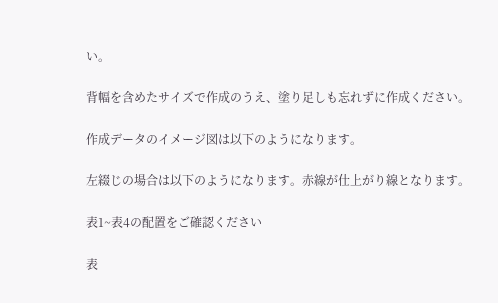い。

背幅を含めたサイズで作成のうえ、塗り足しも忘れずに作成ください。

作成データのイメージ図は以下のようになります。

左綴じの場合は以下のようになります。赤線が仕上がり線となります。

表1~表4の配置をご確認ください

表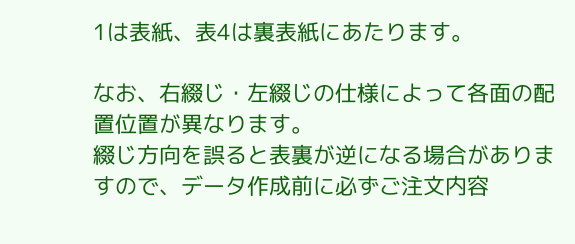1は表紙、表4は裏表紙にあたります。

なお、右綴じ・左綴じの仕様によって各面の配置位置が異なります。
綴じ方向を誤ると表裏が逆になる場合がありますので、データ作成前に必ずご注文内容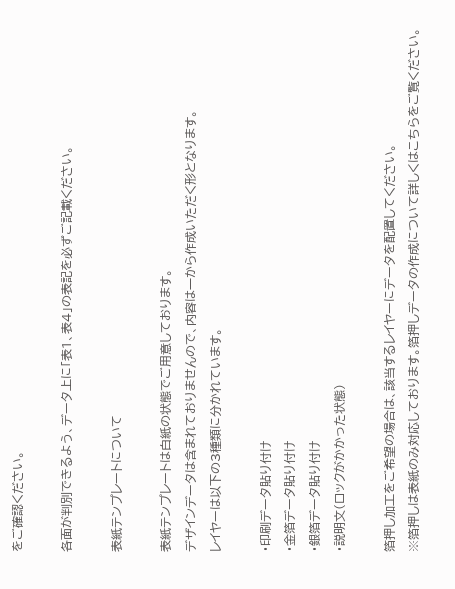をご確認ください。

各面が判別できるよう、データ上に「表1、表4」の表記を必ずご記載ください。

表紙テンプレートについて

表紙テンプレートは白紙の状態でご用意しております。
デザインデータは含まれておりませんので、内容は一から作成いただく形となります。
レイヤーは以下の3種類に分かれています。

・印刷データ貼り付け
・金箔データ貼り付け
・銀箔データ貼り付け
・説明文(ロックがかかった状態)

箔押し加工をご希望の場合は、該当するレイヤーにデータを配置してください。
※箔押しは表紙のみ対応しております。箔押しデータの作成について詳しくはこちらをご覧ください。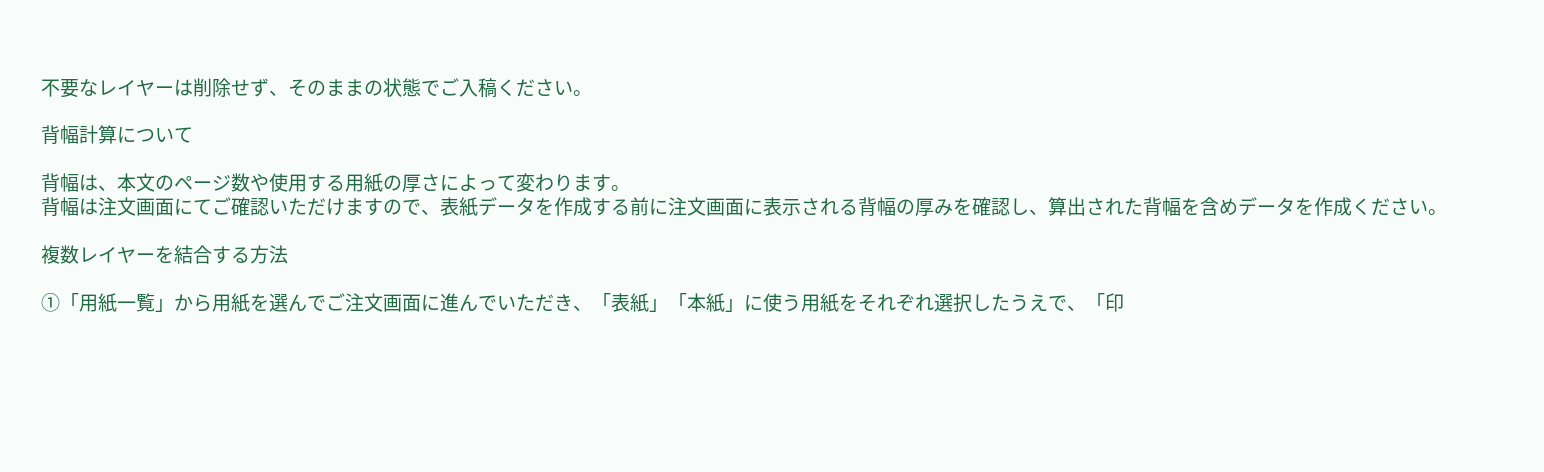不要なレイヤーは削除せず、そのままの状態でご入稿ください。

背幅計算について

背幅は、本文のページ数や使用する用紙の厚さによって変わります。
背幅は注文画面にてご確認いただけますので、表紙データを作成する前に注文画面に表示される背幅の厚みを確認し、算出された背幅を含めデータを作成ください。

複数レイヤーを結合する方法

①「用紙一覧」から用紙を選んでご注文画面に進んでいただき、「表紙」「本紙」に使う用紙をそれぞれ選択したうえで、「印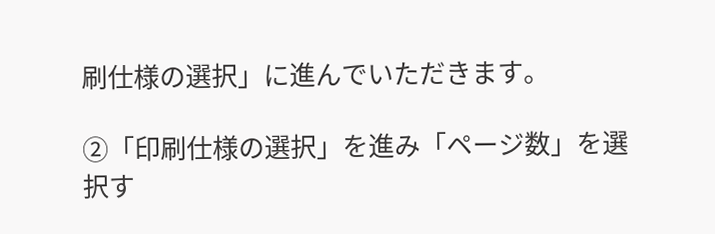刷仕様の選択」に進んでいただきます。

②「印刷仕様の選択」を進み「ページ数」を選択す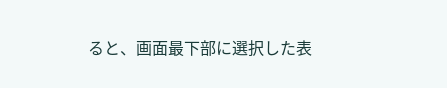ると、画面最下部に選択した表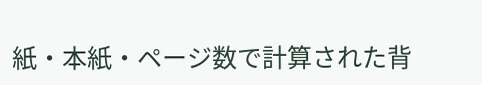紙・本紙・ページ数で計算された背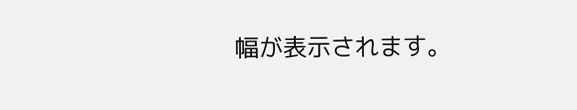幅が表示されます。